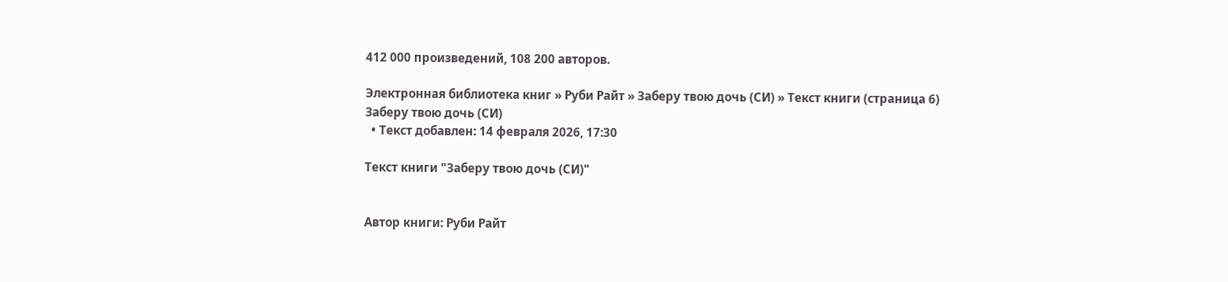412 000 произведений, 108 200 авторов.

Электронная библиотека книг » Руби Райт » Заберу твою дочь (СИ) » Текст книги (страница 6)
Заберу твою дочь (СИ)
  • Текст добавлен: 14 февраля 2026, 17:30

Текст книги "Заберу твою дочь (СИ)"


Автор книги: Руби Райт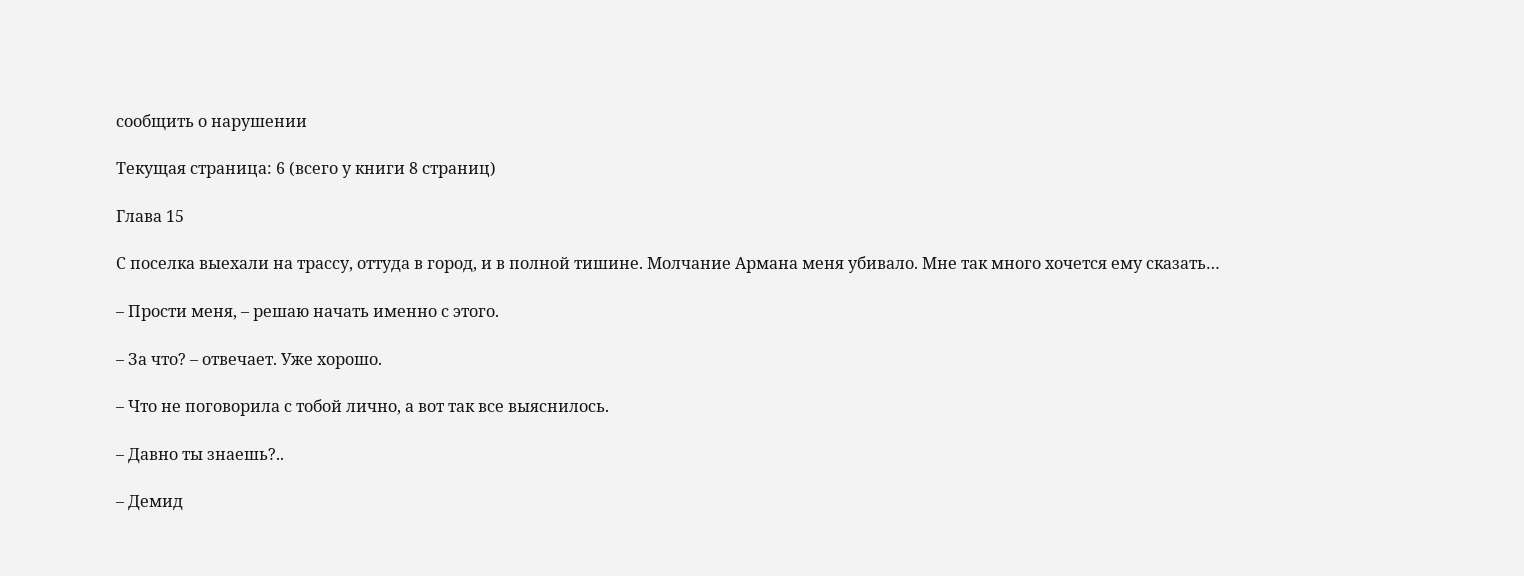сообщить о нарушении

Текущая страница: 6 (всего у книги 8 страниц)

Глава 15

С поселка выехали на трассу, оттуда в город, и в полной тишине. Молчание Армана меня убивало. Мне так много хочется ему сказать…

– Прости меня, – решаю начать именно с этого.

– За что? – отвечает. Уже хорошо.

– Что не поговорила с тобой лично, а вот так все выяснилось.

– Давно ты знаешь?..

– Демид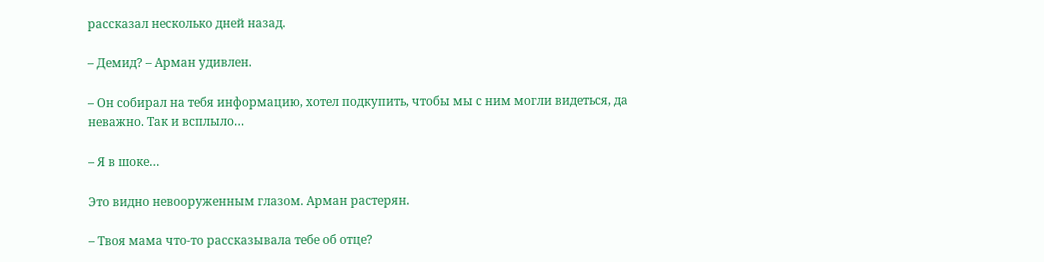рассказал несколько дней назад.

– Демид? – Арман удивлен.

– Он собирал на тебя информацию, хотел подкупить, чтобы мы с ним могли видеться, да неважно. Так и всплыло…

– Я в шоке…

Это видно невооруженным глазом. Арман растерян.

– Твоя мама что-то рассказывала тебе об отце?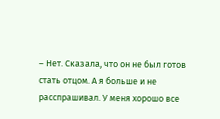– Нет. Сказала, что он не был готов стать отцом. А я больше и не расспрашивал. У меня хорошо все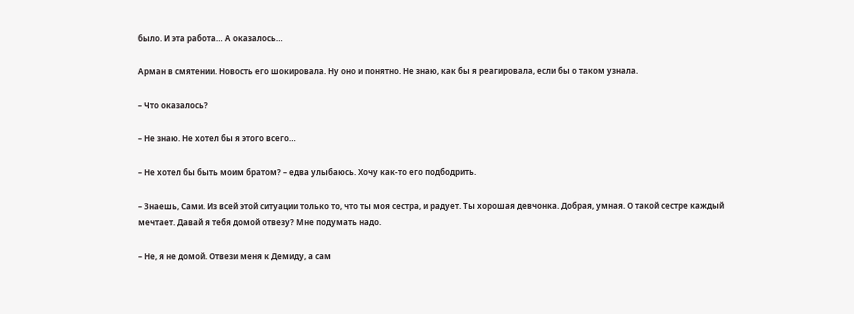было. И эта работа… А оказалось…

Арман в смятении. Новость его шокировала. Ну оно и понятно. Не знаю, как бы я реагировала, если бы о таком узнала.

– Что оказалось?

– Не знаю. Не хотел бы я этого всего…

– Не хотел бы быть моим братом? – едва улыбаюсь. Хочу как-то его подбодрить.

– Знаешь, Сами. Из всей этой ситуации только то, что ты моя сестра, и радует. Ты хорошая девчонка. Добрая, умная. О такой сестре каждый мечтает. Давай я тебя домой отвезу? Мне подумать надо.

– Не, я не домой. Отвези меня к Демиду, а сам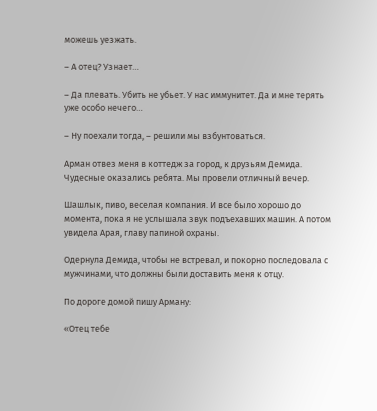можешь уезжать.

– А отец? Узнает…

– Да плевать. Убить не убьет. У нас иммунитет. Да и мне терять уже особо нечего…

– Ну поехали тогда, – решили мы взбунтоваться.

Арман отвез меня в коттедж за город, к друзьям Демида. Чудесные оказались ребята. Мы провели отличный вечер.

Шашлык, пиво, веселая компания. И все было хорошо до момента, пока я не услышала звук подъехавших машин. А потом увидела Арая, главу папиной охраны.

Одернула Демида, чтобы не встревал, и покорно последовала с мужчинами, что должны были доставить меня к отцу.

По дороге домой пишу Арману:

«Отец тебе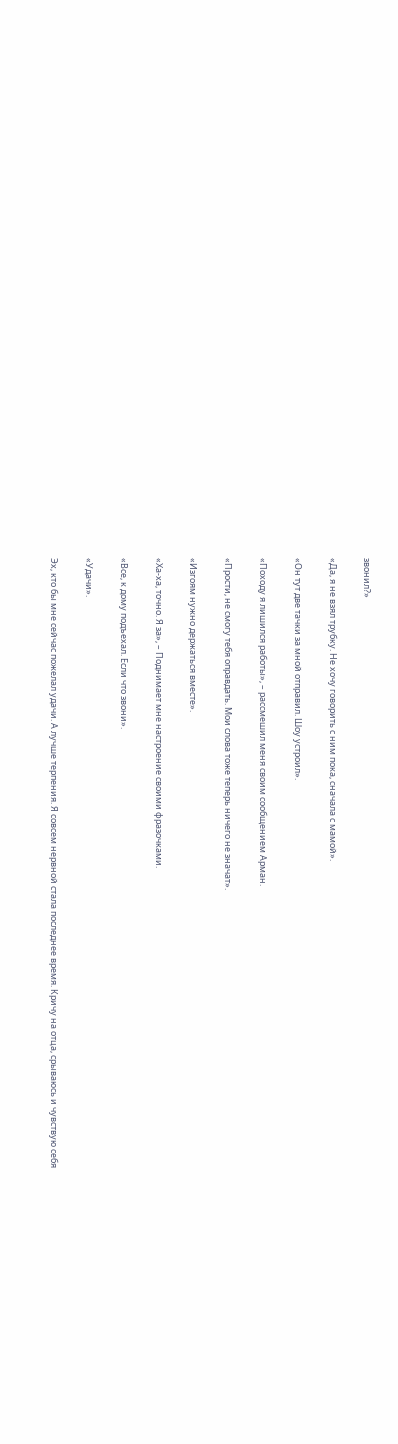звонил?»

«Да, я не взял трубку. Не хочу говорить с ним пока, сначала с мамой».

«Он тут две тачки за мной отправил. Шоу устроил».

«Походу я лишился работы», – рассмешил меня своим сообщением Арман.

«Прости, не смогу тебя оправдать. Мои слова тоже теперь ничего не значат».

«Изгоям нужно держаться вместе».

«Ха-ха, точно. Я за», – Поднимает мне настроение своими фразочками.

«Все, к дому подъехал. Если что звони».

«Удачи».

Эх, кто бы мне сейчас пожелал удачи. А лучше терпения. Я совсем нервной стала последнее время. Кричу на отца, срываюсь и чувствую себя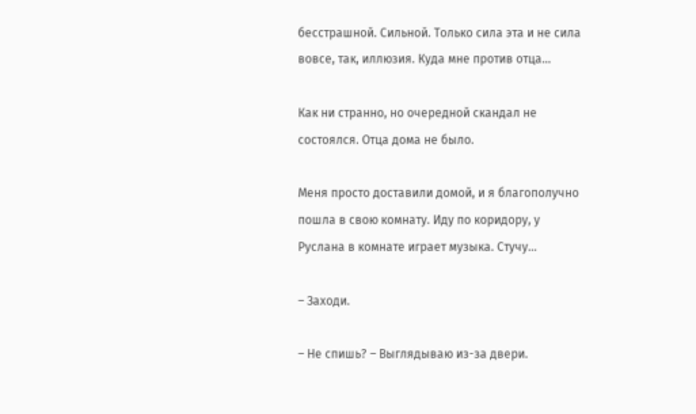бесстрашной. Сильной. Только сила эта и не сила вовсе, так, иллюзия. Куда мне против отца…

Как ни странно, но очередной скандал не состоялся. Отца дома не было.

Меня просто доставили домой, и я благополучно пошла в свою комнату. Иду по коридору, у Руслана в комнате играет музыка. Стучу…

– Заходи.

– Не спишь? – Выглядываю из-за двери.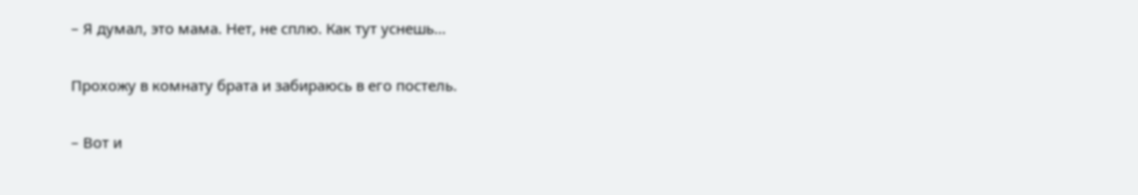– Я думал, это мама. Нет, не сплю. Как тут уснешь…

Прохожу в комнату брата и забираюсь в его постель.

– Вот и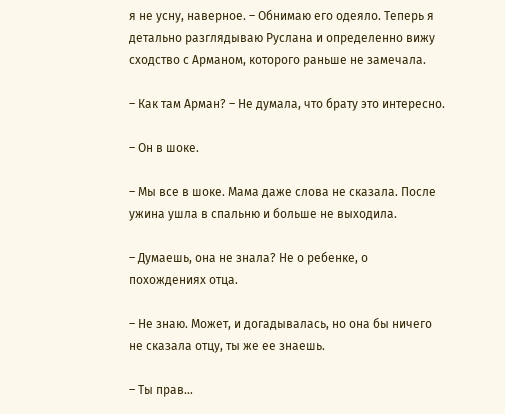я не усну, наверное. – Обнимаю его одеяло. Теперь я детально разглядываю Руслана и определенно вижу сходство с Арманом, которого раньше не замечала.

– Как там Арман? – Не думала, что брату это интересно.

– Он в шоке.

– Мы все в шоке. Мама даже слова не сказала. После ужина ушла в спальню и больше не выходила.

– Думаешь, она не знала? Не о ребенке, о похождениях отца.

– Не знаю. Может, и догадывалась, но она бы ничего не сказала отцу, ты же ее знаешь.

– Ты прав…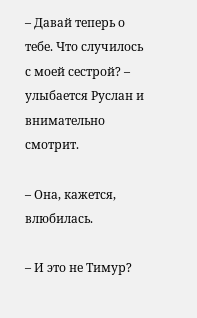– Давай теперь о тебе. Что случилось с моей сестрой? – улыбается Руслан и внимательно смотрит.

– Она, кажется, влюбилась.

– И это не Тимур?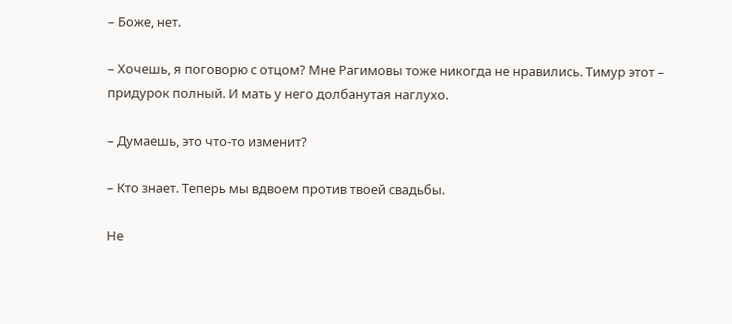– Боже, нет.

– Хочешь, я поговорю с отцом? Мне Рагимовы тоже никогда не нравились. Тимур этот – придурок полный. И мать у него долбанутая наглухо.

– Думаешь, это что-то изменит?

– Кто знает. Теперь мы вдвоем против твоей свадьбы.

Не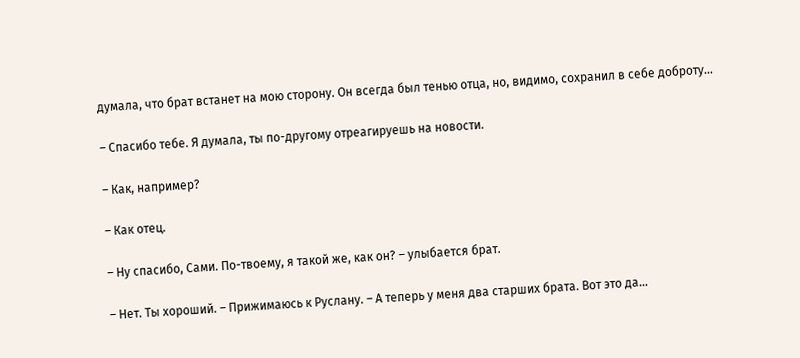думала, что брат встанет на мою сторону. Он всегда был тенью отца, но, видимо, сохранил в себе доброту…

– Спасибо тебе. Я думала, ты по-другому отреагируешь на новости.

– Как, например?

– Как отец.

– Ну спасибо, Сами. По-твоему, я такой же, как он? – улыбается брат.

– Нет. Ты хороший. – Прижимаюсь к Руслану. – А теперь у меня два старших брата. Вот это да…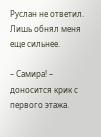Руслан не ответил. Лишь обнял меня еще сильнее.

– Самира! – доносится крик с первого этажа.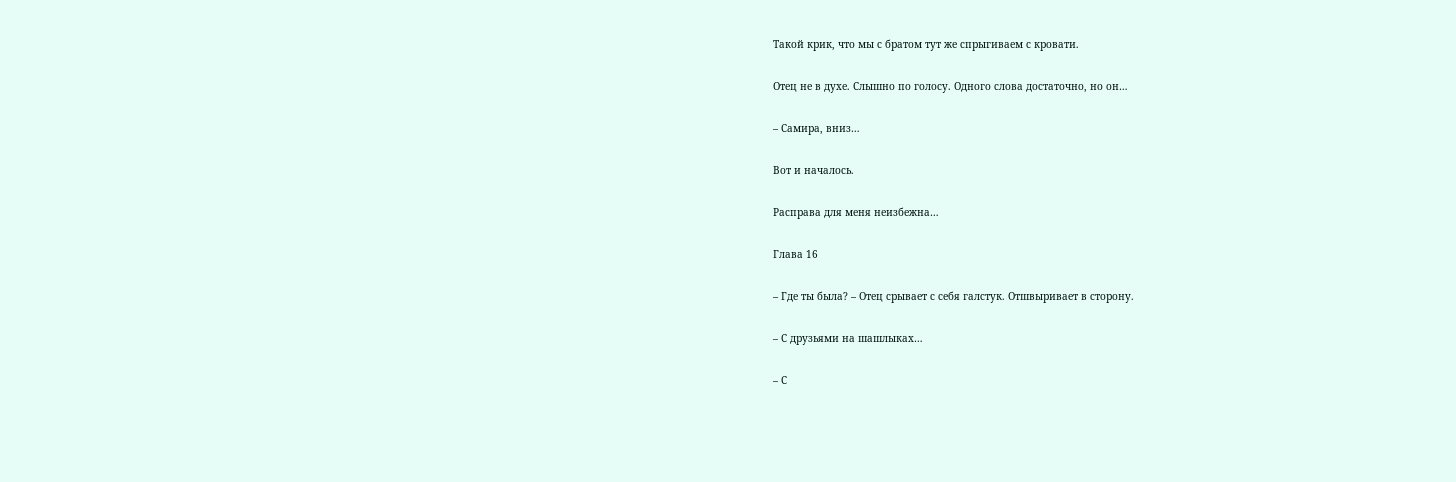Такой крик, что мы с братом тут же спрыгиваем с кровати.

Отец не в духе. Слышно по голосу. Одного слова достаточно, но он…

– Самира, вниз…

Вот и началось.

Расправа для меня неизбежна…

Глава 16

– Где ты была? – Отец срывает с себя галстук. Отшвыривает в сторону.

– С друзьями на шашлыках…

– С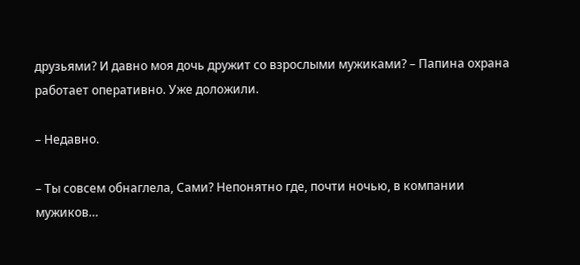друзьями? И давно моя дочь дружит со взрослыми мужиками? – Папина охрана работает оперативно. Уже доложили.

– Недавно.

– Ты совсем обнаглела, Сами? Непонятно где, почти ночью, в компании мужиков…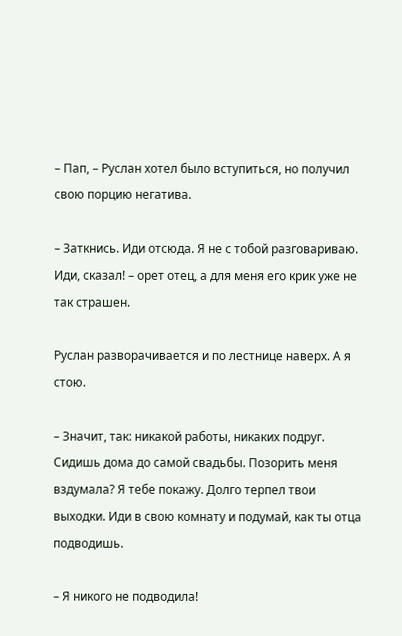– Пап, – Руслан хотел было вступиться, но получил свою порцию негатива.

– Заткнись. Иди отсюда. Я не с тобой разговариваю. Иди, сказал! – орет отец, а для меня его крик уже не так страшен.

Руслан разворачивается и по лестнице наверх. А я стою.

– Значит, так: никакой работы, никаких подруг. Сидишь дома до самой свадьбы. Позорить меня вздумала? Я тебе покажу. Долго терпел твои выходки. Иди в свою комнату и подумай, как ты отца подводишь.

– Я никого не подводила!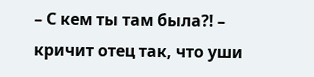– С кем ты там была⁈ – кричит отец так, что уши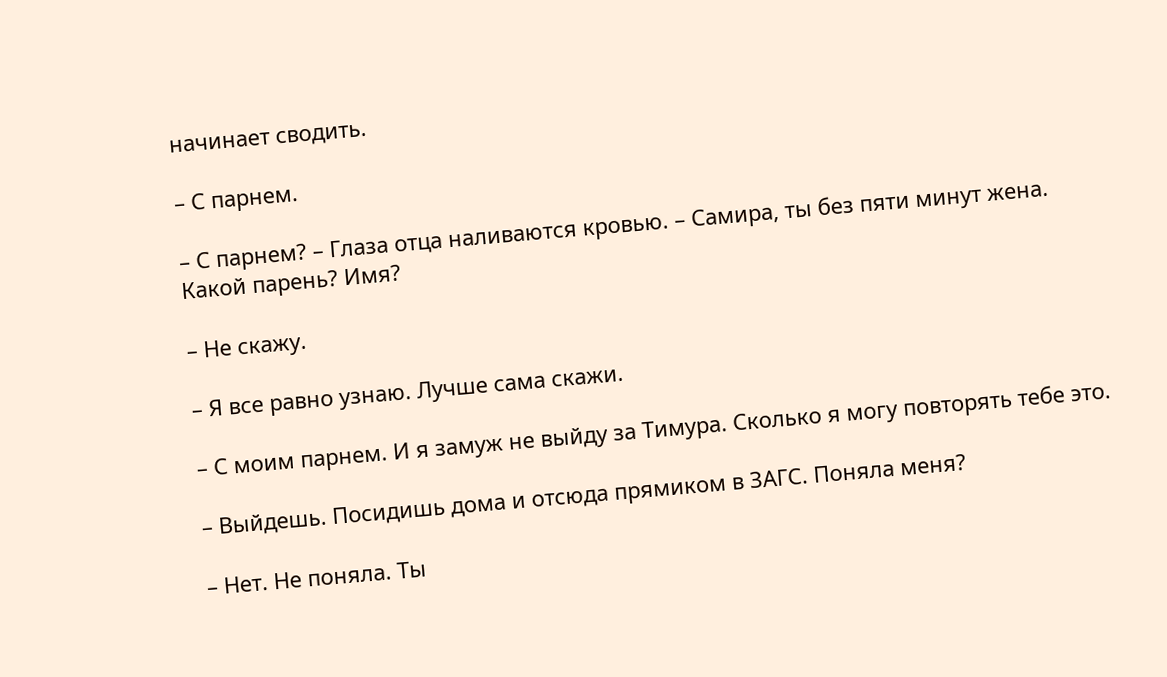начинает сводить.

– С парнем.

– С парнем? – Глаза отца наливаются кровью. – Самира, ты без пяти минут жена. Какой парень? Имя?

– Не скажу.

– Я все равно узнаю. Лучше сама скажи.

– С моим парнем. И я замуж не выйду за Тимура. Сколько я могу повторять тебе это.

– Выйдешь. Посидишь дома и отсюда прямиком в ЗАГС. Поняла меня?

– Нет. Не поняла. Ты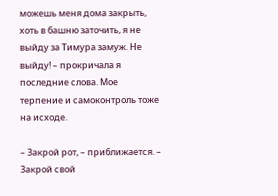можешь меня дома закрыть, хоть в башню заточить, я не выйду за Тимура замуж. Не выйду! – прокричала я последние слова. Мое терпение и самоконтроль тоже на исходе.

– Закрой рот, – приближается. – Закрой свой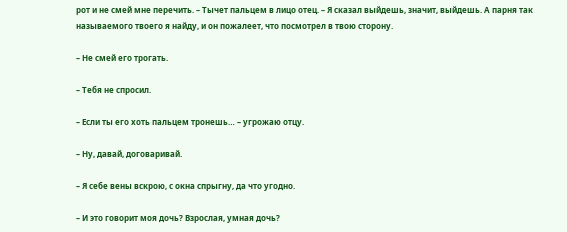рот и не смей мне перечить. – Тычет пальцем в лицо отец. – Я сказал выйдешь, значит, выйдешь. А парня так называемого твоего я найду, и он пожалеет, что посмотрел в твою сторону.

– Не смей его трогать.

– Тебя не спросил.

– Если ты его хоть пальцем тронешь… – угрожаю отцу.

– Ну, давай, договаривай.

– Я себе вены вскрою, с окна спрыгну, да что угодно.

– И это говорит моя дочь? Взрослая, умная дочь?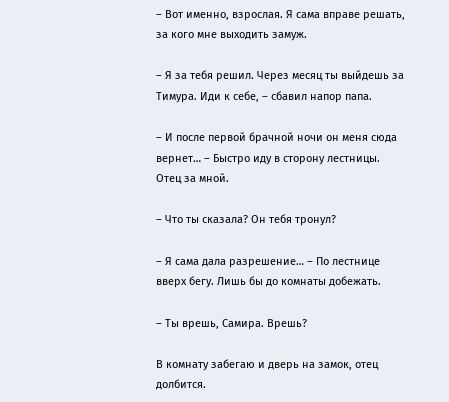– Вот именно, взрослая. Я сама вправе решать, за кого мне выходить замуж.

– Я за тебя решил. Через месяц ты выйдешь за Тимура. Иди к себе, – сбавил напор папа.

– И после первой брачной ночи он меня сюда вернет… – Быстро иду в сторону лестницы. Отец за мной.

– Что ты сказала? Он тебя тронул?

– Я сама дала разрешение… – По лестнице вверх бегу. Лишь бы до комнаты добежать.

– Ты врешь, Самира. Врешь?

В комнату забегаю и дверь на замок, отец долбится.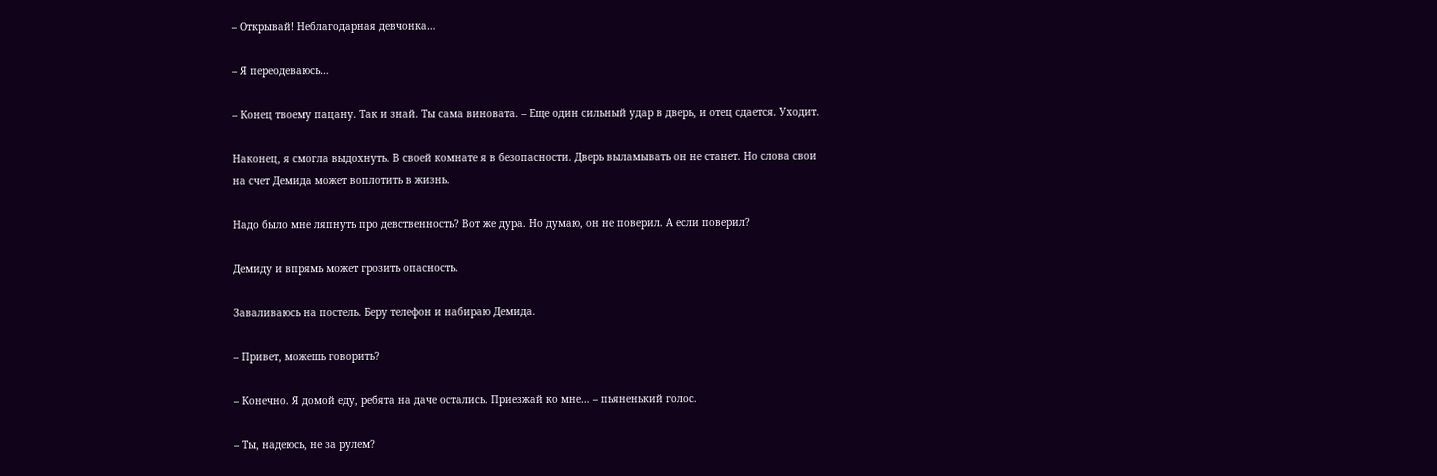– Открывай! Неблагодарная девчонка…

– Я переодеваюсь…

– Конец твоему пацану. Так и знай. Ты сама виновата. – Еще один сильный удар в дверь, и отец сдается. Уходит.

Наконец, я смогла выдохнуть. В своей комнате я в безопасности. Дверь выламывать он не станет. Но слова свои на счет Демида может воплотить в жизнь.

Надо было мне ляпнуть про девственность? Вот же дура. Но думаю, он не поверил. А если поверил?

Демиду и впрямь может грозить опасность.

Заваливаюсь на постель. Беру телефон и набираю Демида.

– Привет, можешь говорить?

– Конечно. Я домой еду, ребята на даче остались. Приезжай ко мне… – пьяненький голос.

– Ты, надеюсь, не за рулем?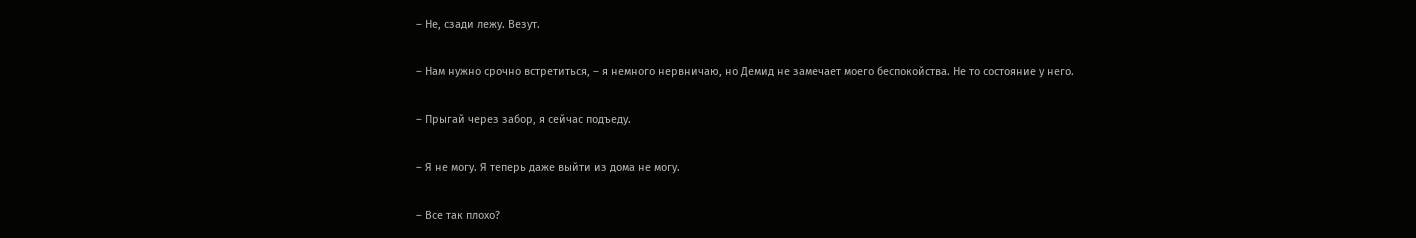– Не, сзади лежу. Везут.

– Нам нужно срочно встретиться, – я немного нервничаю, но Демид не замечает моего беспокойства. Не то состояние у него.

– Прыгай через забор, я сейчас подъеду.

– Я не могу. Я теперь даже выйти из дома не могу.

– Все так плохо?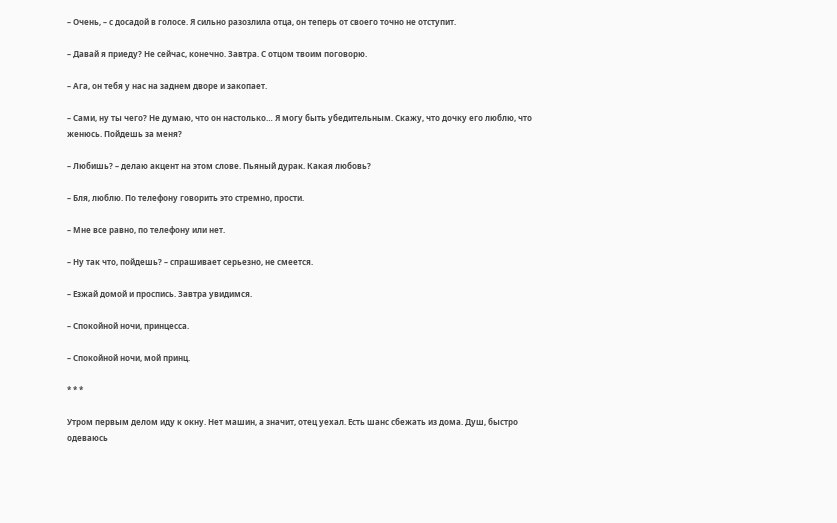– Очень, – с досадой в голосе. Я сильно разозлила отца, он теперь от своего точно не отступит.

– Давай я приеду? Не сейчас, конечно. Завтра. С отцом твоим поговорю.

– Ага, он тебя у нас на заднем дворе и закопает.

– Сами, ну ты чего? Не думаю, что он настолько… Я могу быть убедительным. Скажу, что дочку его люблю, что женюсь. Пойдешь за меня?

– Любишь? – делаю акцент на этом слове. Пьяный дурак. Какая любовь?

– Бля, люблю. По телефону говорить это стремно, прости.

– Мне все равно, по телефону или нет.

– Ну так что, пойдешь? – спрашивает серьезно, не смеется.

– Езжай домой и проспись. Завтра увидимся.

– Спокойной ночи, принцесса.

– Спокойной ночи, мой принц.

* * *

Утром первым делом иду к окну. Нет машин, а значит, отец уехал. Есть шанс сбежать из дома. Душ, быстро одеваюсь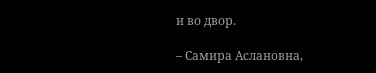и во двор.

– Самира Аслановна,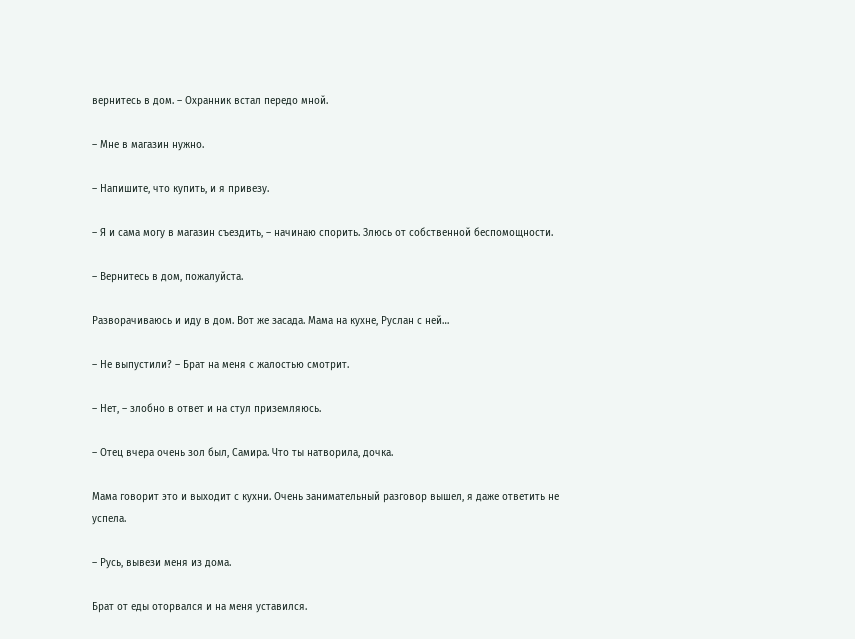вернитесь в дом. – Охранник встал передо мной.

– Мне в магазин нужно.

– Напишите, что купить, и я привезу.

– Я и сама могу в магазин съездить, – начинаю спорить. Злюсь от собственной беспомощности.

– Вернитесь в дом, пожалуйста.

Разворачиваюсь и иду в дом. Вот же засада. Мама на кухне, Руслан с ней…

– Не выпустили? – Брат на меня с жалостью смотрит.

– Нет, – злобно в ответ и на стул приземляюсь.

– Отец вчера очень зол был, Самира. Что ты натворила, дочка.

Мама говорит это и выходит с кухни. Очень занимательный разговор вышел, я даже ответить не успела.

– Русь, вывези меня из дома.

Брат от еды оторвался и на меня уставился.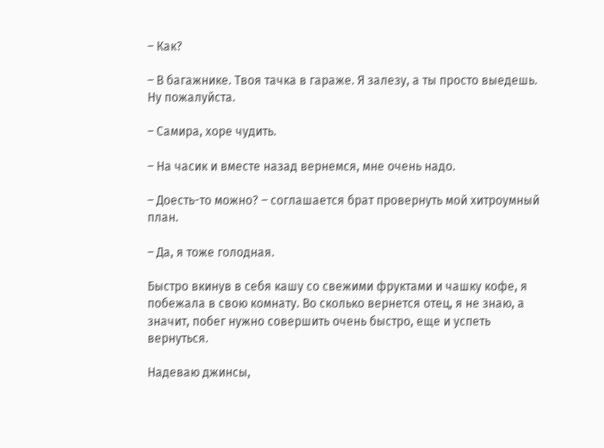– Как?

– В багажнике. Твоя тачка в гараже. Я залезу, а ты просто выедешь. Ну пожалуйста.

– Самира, хоре чудить.

– На часик и вместе назад вернемся, мне очень надо.

– Доесть-то можно? – соглашается брат провернуть мой хитроумный план.

– Да, я тоже голодная.

Быстро вкинув в себя кашу со свежими фруктами и чашку кофе, я побежала в свою комнату. Во сколько вернется отец, я не знаю, а значит, побег нужно совершить очень быстро, еще и успеть вернуться.

Надеваю джинсы,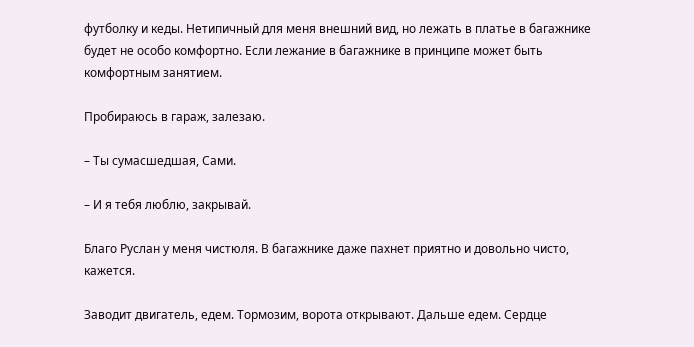футболку и кеды. Нетипичный для меня внешний вид, но лежать в платье в багажнике будет не особо комфортно. Если лежание в багажнике в принципе может быть комфортным занятием.

Пробираюсь в гараж, залезаю.

– Ты сумасшедшая, Сами.

– И я тебя люблю, закрывай.

Благо Руслан у меня чистюля. В багажнике даже пахнет приятно и довольно чисто, кажется.

Заводит двигатель, едем. Тормозим, ворота открывают. Дальше едем. Сердце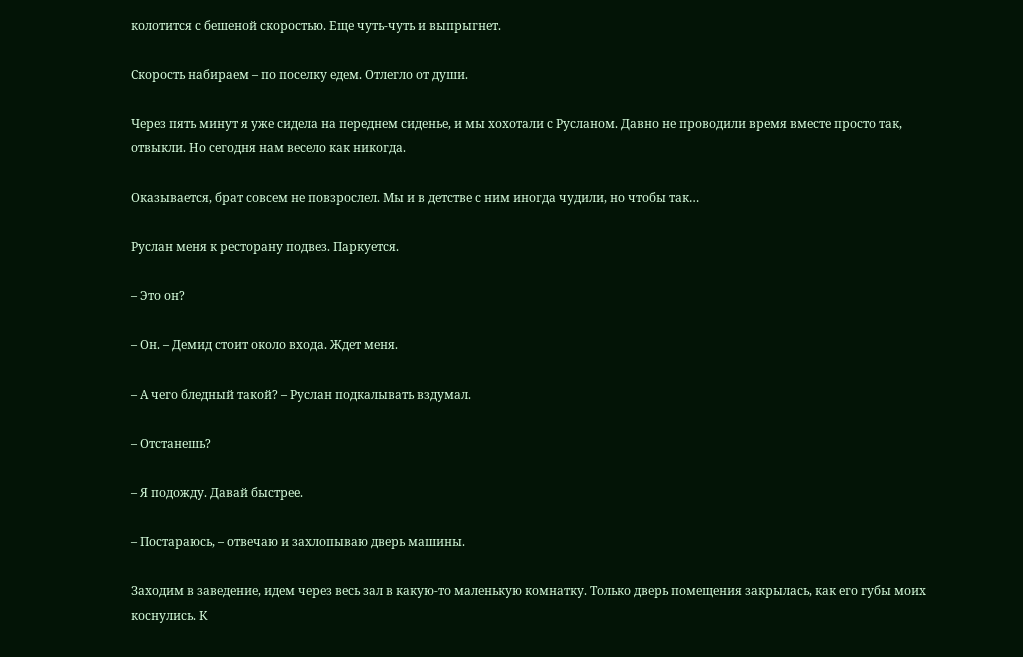колотится с бешеной скоростью. Еще чуть-чуть и выпрыгнет.

Скорость набираем – по поселку едем. Отлегло от души.

Через пять минут я уже сидела на переднем сиденье, и мы хохотали с Русланом. Давно не проводили время вместе просто так, отвыкли. Но сегодня нам весело как никогда.

Оказывается, брат совсем не повзрослел. Мы и в детстве с ним иногда чудили, но чтобы так…

Руслан меня к ресторану подвез. Паркуется.

– Это он?

– Он. – Демид стоит около входа. Ждет меня.

– А чего бледный такой? – Руслан подкалывать вздумал.

– Отстанешь?

– Я подожду. Давай быстрее.

– Постараюсь, – отвечаю и захлопываю дверь машины.

Заходим в заведение, идем через весь зал в какую-то маленькую комнатку. Только дверь помещения закрылась, как его губы моих коснулись. К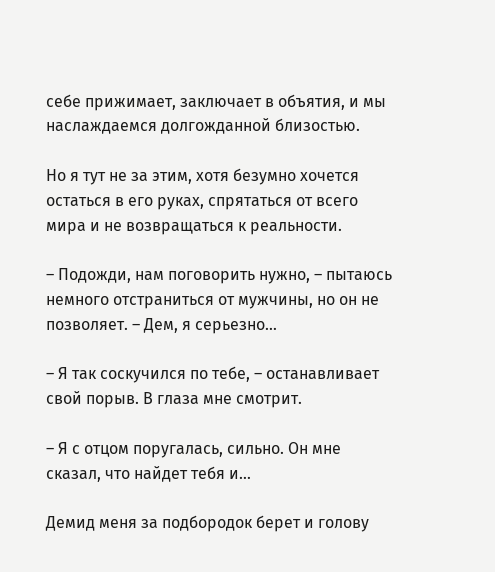себе прижимает, заключает в объятия, и мы наслаждаемся долгожданной близостью.

Но я тут не за этим, хотя безумно хочется остаться в его руках, спрятаться от всего мира и не возвращаться к реальности.

– Подожди, нам поговорить нужно, – пытаюсь немного отстраниться от мужчины, но он не позволяет. – Дем, я серьезно…

– Я так соскучился по тебе, – останавливает свой порыв. В глаза мне смотрит.

– Я с отцом поругалась, сильно. Он мне сказал, что найдет тебя и…

Демид меня за подбородок берет и голову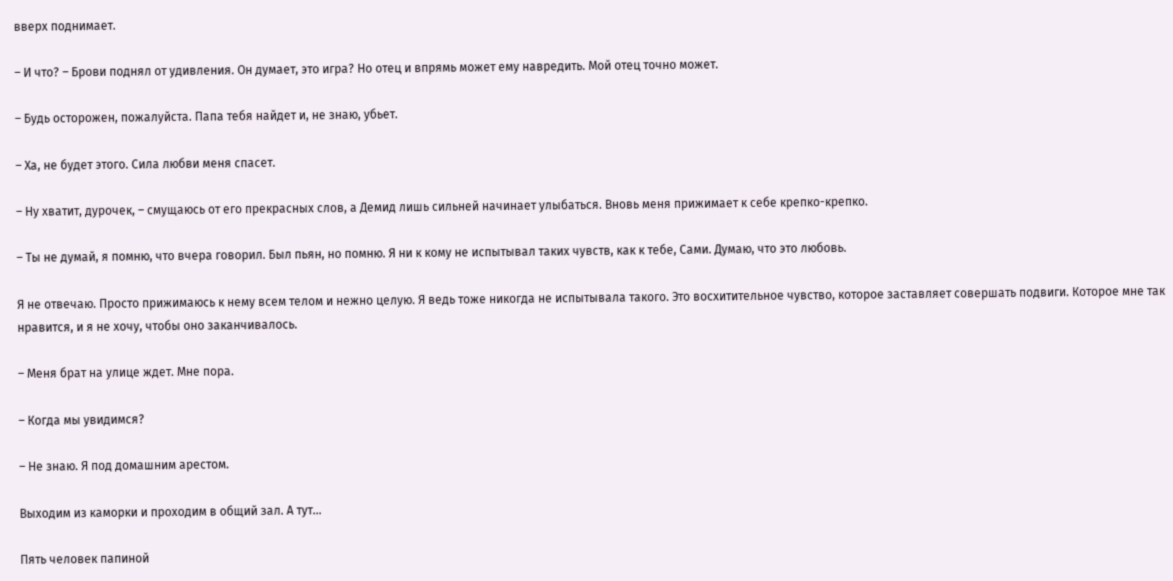вверх поднимает.

– И что? – Брови поднял от удивления. Он думает, это игра? Но отец и впрямь может ему навредить. Мой отец точно может.

– Будь осторожен, пожалуйста. Папа тебя найдет и, не знаю, убьет.

– Ха, не будет этого. Сила любви меня спасет.

– Ну хватит, дурочек, – смущаюсь от его прекрасных слов, а Демид лишь сильней начинает улыбаться. Вновь меня прижимает к себе крепко-крепко.

– Ты не думай, я помню, что вчера говорил. Был пьян, но помню. Я ни к кому не испытывал таких чувств, как к тебе, Сами. Думаю, что это любовь.

Я не отвечаю. Просто прижимаюсь к нему всем телом и нежно целую. Я ведь тоже никогда не испытывала такого. Это восхитительное чувство, которое заставляет совершать подвиги. Которое мне так нравится, и я не хочу, чтобы оно заканчивалось.

– Меня брат на улице ждет. Мне пора.

– Когда мы увидимся?

– Не знаю. Я под домашним арестом.

Выходим из каморки и проходим в общий зал. А тут…

Пять человек папиной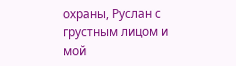охраны, Руслан с грустным лицом и мой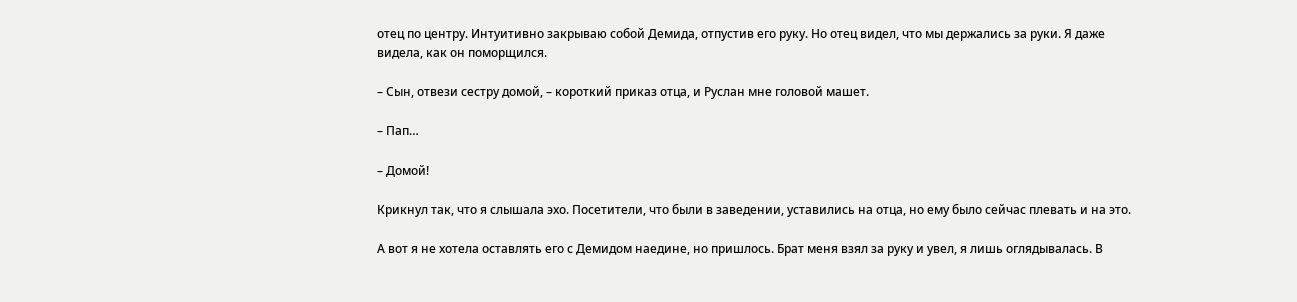отец по центру. Интуитивно закрываю собой Демида, отпустив его руку. Но отец видел, что мы держались за руки. Я даже видела, как он поморщился.

– Сын, отвези сестру домой, – короткий приказ отца, и Руслан мне головой машет.

– Пап…

– Домой!

Крикнул так, что я слышала эхо. Посетители, что были в заведении, уставились на отца, но ему было сейчас плевать и на это.

А вот я не хотела оставлять его с Демидом наедине, но пришлось. Брат меня взял за руку и увел, я лишь оглядывалась. В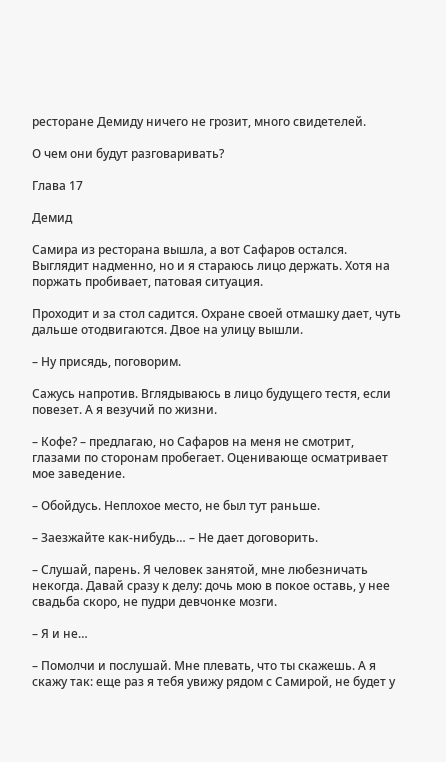ресторане Демиду ничего не грозит, много свидетелей.

О чем они будут разговаривать?

Глава 17

Демид

Самира из ресторана вышла, а вот Сафаров остался. Выглядит надменно, но и я стараюсь лицо держать. Хотя на поржать пробивает, патовая ситуация.

Проходит и за стол садится. Охране своей отмашку дает, чуть дальше отодвигаются. Двое на улицу вышли.

– Ну присядь, поговорим.

Сажусь напротив. Вглядываюсь в лицо будущего тестя, если повезет. А я везучий по жизни.

– Кофе? – предлагаю, но Сафаров на меня не смотрит, глазами по сторонам пробегает. Оценивающе осматривает мое заведение.

– Обойдусь. Неплохое место, не был тут раньше.

– Заезжайте как-нибудь… – Не дает договорить.

– Слушай, парень. Я человек занятой, мне любезничать некогда. Давай сразу к делу: дочь мою в покое оставь, у нее свадьба скоро, не пудри девчонке мозги.

– Я и не…

– Помолчи и послушай. Мне плевать, что ты скажешь. А я скажу так: еще раз я тебя увижу рядом с Самирой, не будет у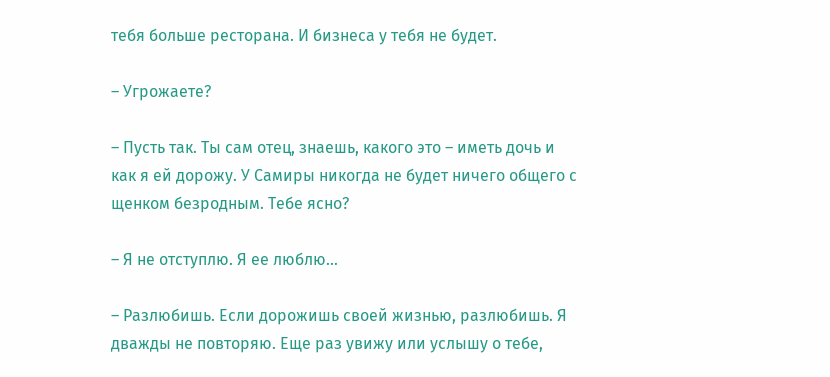тебя больше ресторана. И бизнеса у тебя не будет.

– Угрожаете?

– Пусть так. Ты сам отец, знаешь, какого это – иметь дочь и как я ей дорожу. У Самиры никогда не будет ничего общего с щенком безродным. Тебе ясно?

– Я не отступлю. Я ее люблю…

– Разлюбишь. Если дорожишь своей жизнью, разлюбишь. Я дважды не повторяю. Еще раз увижу или услышу о тебе,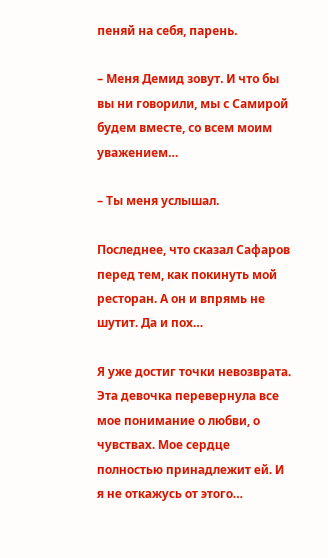пеняй на себя, парень.

– Меня Демид зовут. И что бы вы ни говорили, мы с Самирой будем вместе, со всем моим уважением…

– Ты меня услышал.

Последнее, что сказал Сафаров перед тем, как покинуть мой ресторан. А он и впрямь не шутит. Да и пох…

Я уже достиг точки невозврата. Эта девочка перевернула все мое понимание о любви, о чувствах. Мое сердце полностью принадлежит ей. И я не откажусь от этого…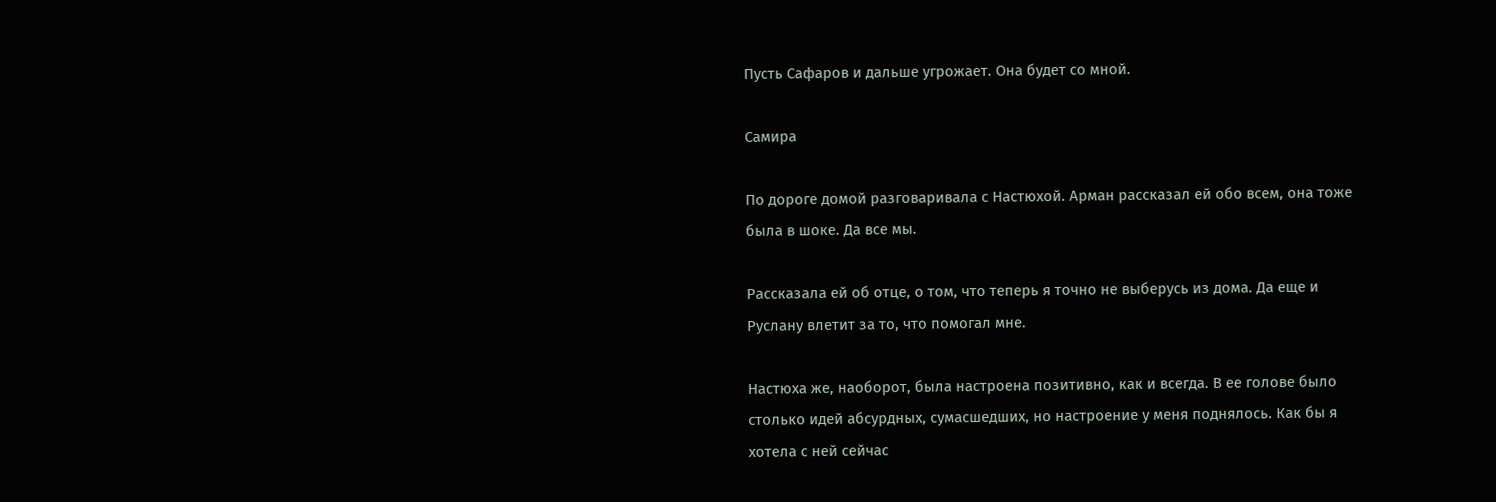Пусть Сафаров и дальше угрожает. Она будет со мной.

Самира

По дороге домой разговаривала с Настюхой. Арман рассказал ей обо всем, она тоже была в шоке. Да все мы.

Рассказала ей об отце, о том, что теперь я точно не выберусь из дома. Да еще и Руслану влетит за то, что помогал мне.

Настюха же, наоборот, была настроена позитивно, как и всегда. В ее голове было столько идей абсурдных, сумасшедших, но настроение у меня поднялось. Как бы я хотела с ней сейчас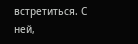встретиться. С ней,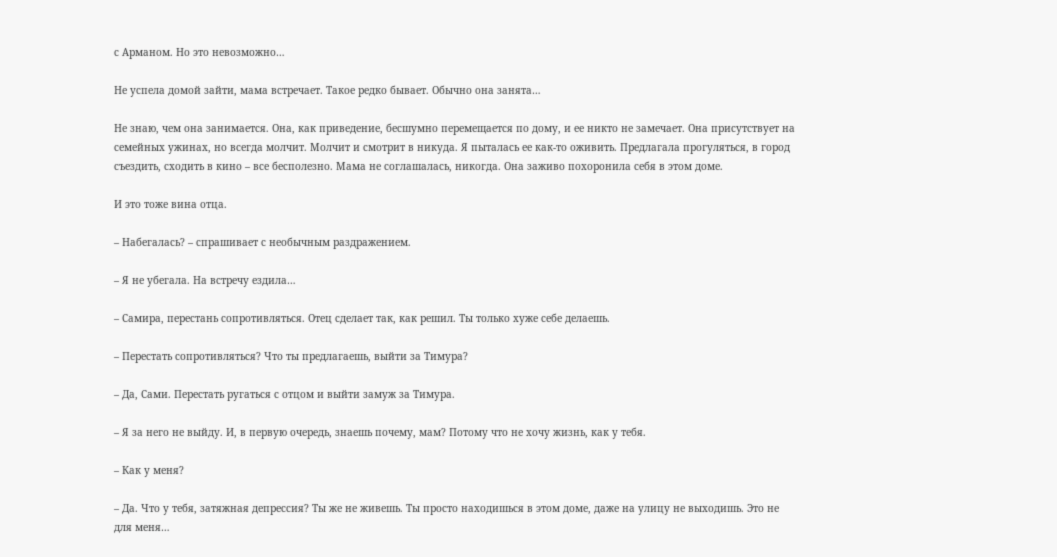с Арманом. Но это невозможно…

Не успела домой зайти, мама встречает. Такое редко бывает. Обычно она занята…

Не знаю, чем она занимается. Она, как приведение, бесшумно перемещается по дому, и ее никто не замечает. Она присутствует на семейных ужинах, но всегда молчит. Молчит и смотрит в никуда. Я пыталась ее как-то оживить. Предлагала прогуляться, в город съездить, сходить в кино – все бесполезно. Мама не соглашалась, никогда. Она заживо похоронила себя в этом доме.

И это тоже вина отца.

– Набегалась? – спрашивает с необычным раздражением.

– Я не убегала. На встречу ездила…

– Самира, перестань сопротивляться. Отец сделает так, как решил. Ты только хуже себе делаешь.

– Перестать сопротивляться? Что ты предлагаешь, выйти за Тимура?

– Да, Сами. Перестать ругаться с отцом и выйти замуж за Тимура.

– Я за него не выйду. И, в первую очередь, знаешь почему, мам? Потому что не хочу жизнь, как у тебя.

– Как у меня?

– Да. Что у тебя, затяжная депрессия? Ты же не живешь. Ты просто находишься в этом доме, даже на улицу не выходишь. Это не для меня…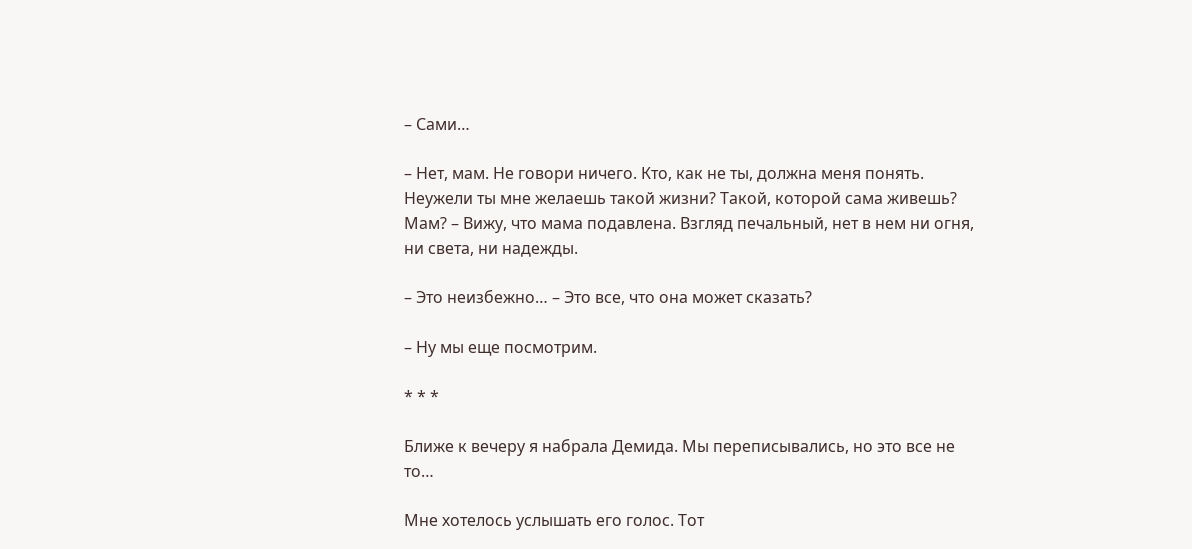– Сами…

– Нет, мам. Не говори ничего. Кто, как не ты, должна меня понять. Неужели ты мне желаешь такой жизни? Такой, которой сама живешь? Мам? – Вижу, что мама подавлена. Взгляд печальный, нет в нем ни огня, ни света, ни надежды.

– Это неизбежно… – Это все, что она может сказать?

– Ну мы еще посмотрим.

* * *

Ближе к вечеру я набрала Демида. Мы переписывались, но это все не то…

Мне хотелось услышать его голос. Тот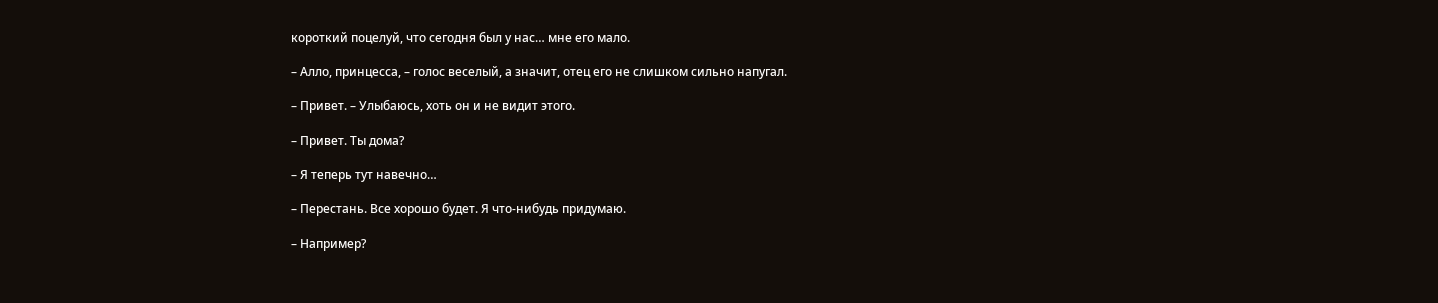короткий поцелуй, что сегодня был у нас… мне его мало.

– Алло, принцесса, – голос веселый, а значит, отец его не слишком сильно напугал.

– Привет. – Улыбаюсь, хоть он и не видит этого.

– Привет. Ты дома?

– Я теперь тут навечно…

– Перестань. Все хорошо будет. Я что-нибудь придумаю.

– Например?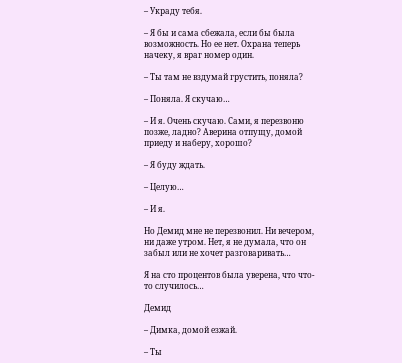– Украду тебя.

– Я бы и сама сбежала, если бы была возможность. Но ее нет. Охрана теперь начеку, я враг номер один.

– Ты там не вздумай грустить, поняла?

– Поняла. Я скучаю…

– И я. Очень скучаю. Сами, я перезвоню позже, ладно? Аверина отпущу, домой приеду и наберу, хорошо?

– Я буду ждать.

– Целую…

– И я.

Но Демид мне не перезвонил. Ни вечером, ни даже утром. Нет, я не думала, что он забыл или не хочет разговаривать…

Я на сто процентов была уверена, что что-то случилось…

Демид

– Димка, домой езжай.

– Ты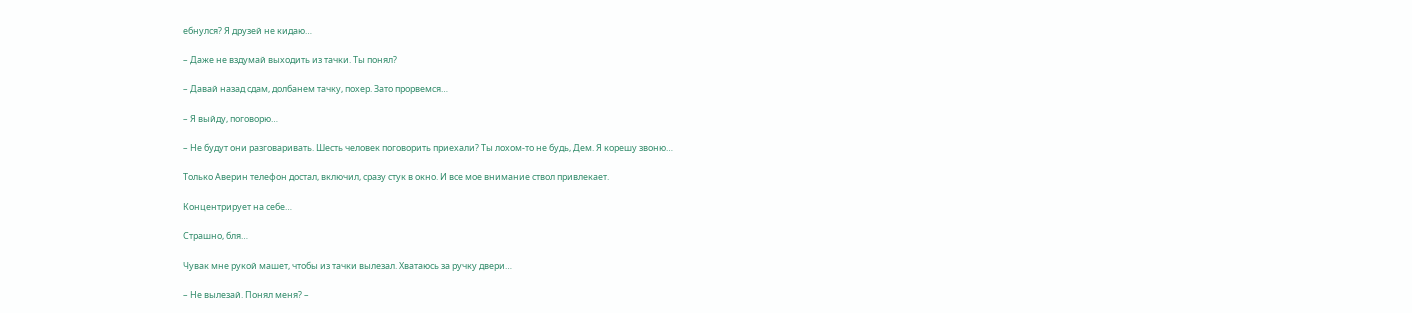ебнулся? Я друзей не кидаю…

– Даже не вздумай выходить из тачки. Ты понял?

– Давай назад сдам, долбанем тачку, похер. Зато прорвемся…

– Я выйду, поговорю…

– Не будут они разговаривать. Шесть человек поговорить приехали? Ты лохом-то не будь, Дем. Я корешу звоню…

Только Аверин телефон достал, включил, сразу стук в окно. И все мое внимание ствол привлекает.

Концентрирует на себе…

Страшно, бля…

Чувак мне рукой машет, чтобы из тачки вылезал. Хватаюсь за ручку двери…

– Не вылезай. Понял меня? –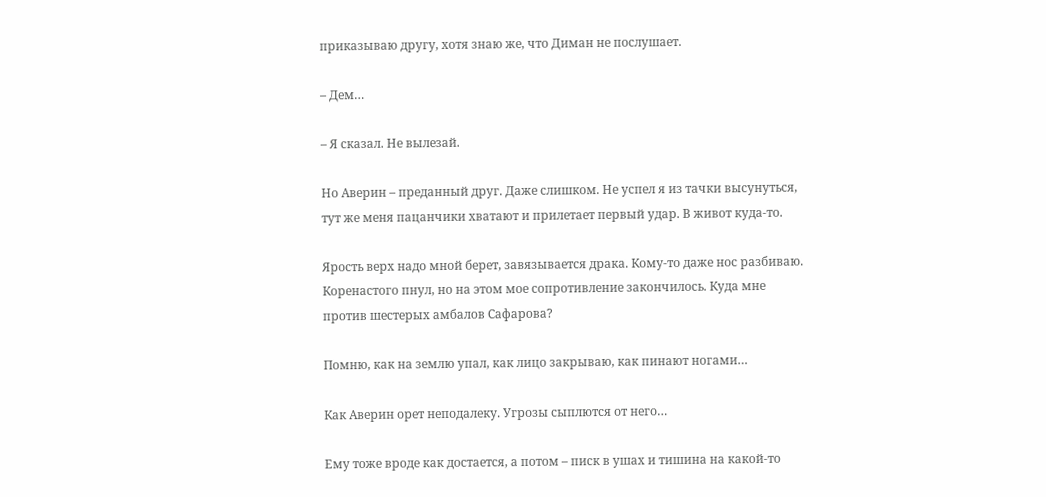приказываю другу, хотя знаю же, что Диман не послушает.

– Дем…

– Я сказал. Не вылезай.

Но Аверин – преданный друг. Даже слишком. Не успел я из тачки высунуться, тут же меня пацанчики хватают и прилетает первый удар. В живот куда-то.

Ярость верх надо мной берет, завязывается драка. Кому-то даже нос разбиваю. Коренастого пнул, но на этом мое сопротивление закончилось. Куда мне против шестерых амбалов Сафарова?

Помню, как на землю упал, как лицо закрываю, как пинают ногами…

Как Аверин орет неподалеку. Угрозы сыплются от него…

Ему тоже вроде как достается, а потом – писк в ушах и тишина на какой-то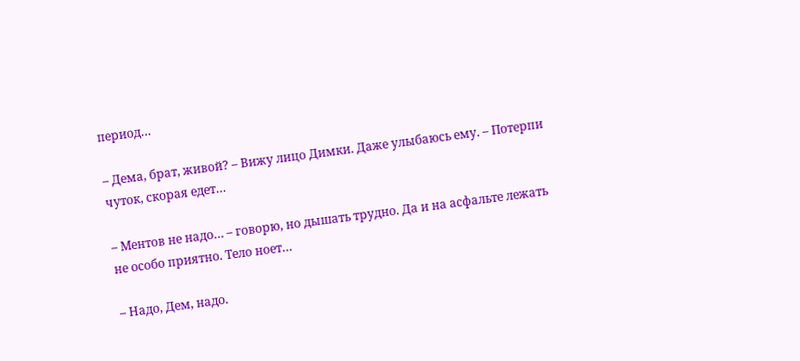период…

– Дема, брат, живой? – Вижу лицо Димки. Даже улыбаюсь ему. – Потерпи чуток, скорая едет…

– Ментов не надо… – говорю, но дышать трудно. Да и на асфальте лежать не особо приятно. Тело ноет…

– Надо, Дем, надо.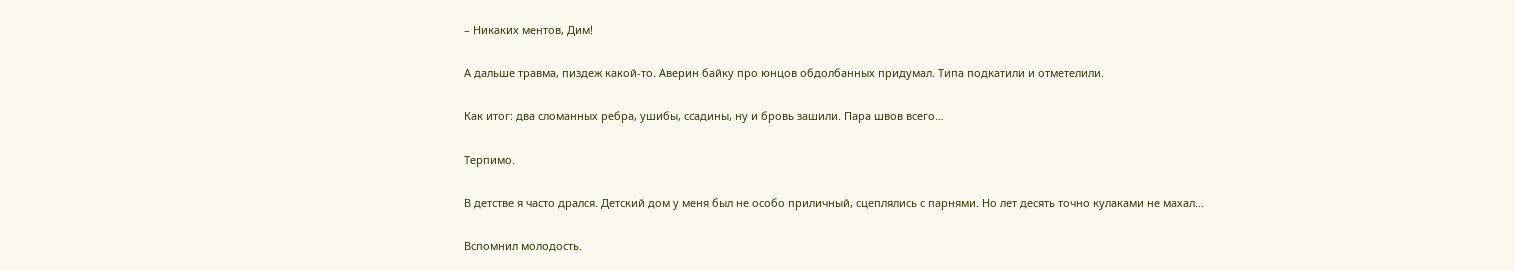– Никаких ментов, Дим!

А дальше травма, пиздеж какой-то. Аверин байку про юнцов обдолбанных придумал. Типа подкатили и отметелили.

Как итог: два сломанных ребра, ушибы, ссадины, ну и бровь зашили. Пара швов всего…

Терпимо.

В детстве я часто дрался. Детский дом у меня был не особо приличный, сцеплялись с парнями. Но лет десять точно кулаками не махал…

Вспомнил молодость.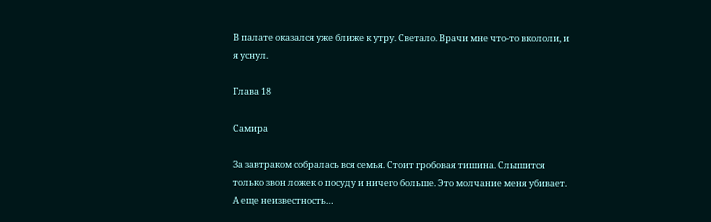В палате оказался уже ближе к утру. Светало. Врачи мне что-то вкололи, и я уснул.

Глава 18

Самира

За завтраком собралась вся семья. Стоит гробовая тишина. Слышится только звон ложек о посуду и ничего больше. Это молчание меня убивает. А еще неизвестность…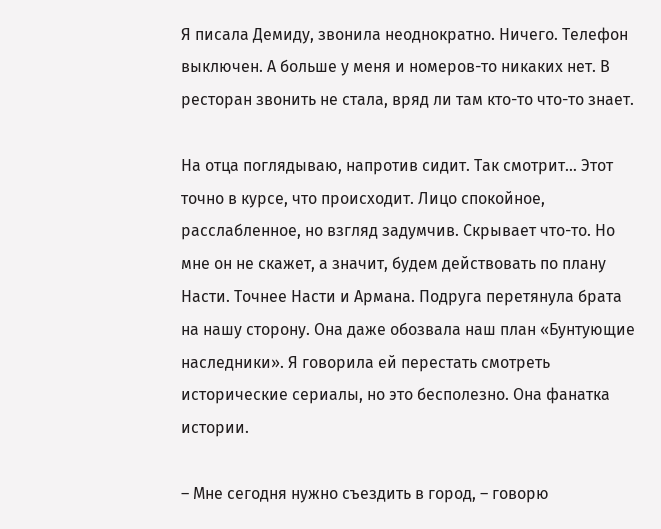Я писала Демиду, звонила неоднократно. Ничего. Телефон выключен. А больше у меня и номеров-то никаких нет. В ресторан звонить не стала, вряд ли там кто-то что-то знает.

На отца поглядываю, напротив сидит. Так смотрит… Этот точно в курсе, что происходит. Лицо спокойное, расслабленное, но взгляд задумчив. Скрывает что-то. Но мне он не скажет, а значит, будем действовать по плану Насти. Точнее Насти и Армана. Подруга перетянула брата на нашу сторону. Она даже обозвала наш план «Бунтующие наследники». Я говорила ей перестать смотреть исторические сериалы, но это бесполезно. Она фанатка истории.

– Мне сегодня нужно съездить в город, – говорю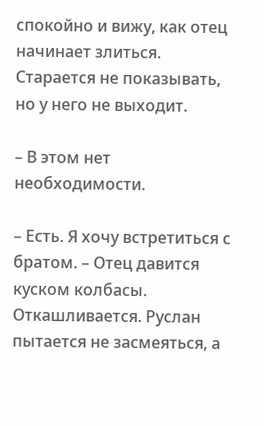спокойно и вижу, как отец начинает злиться. Старается не показывать, но у него не выходит.

– В этом нет необходимости.

– Есть. Я хочу встретиться с братом. – Отец давится куском колбасы. Откашливается. Руслан пытается не засмеяться, а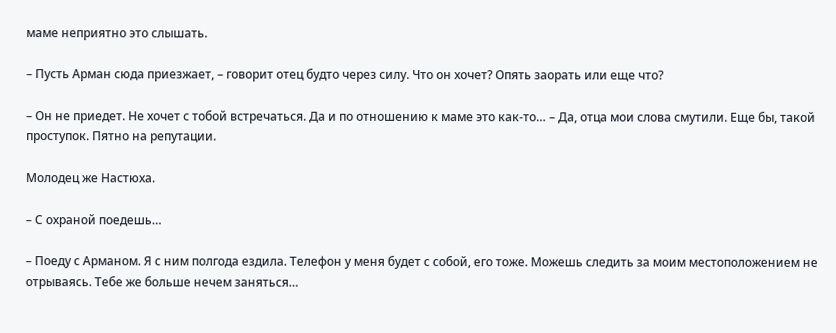маме неприятно это слышать.

– Пусть Арман сюда приезжает, – говорит отец будто через силу. Что он хочет? Опять заорать или еще что?

– Он не приедет. Не хочет с тобой встречаться. Да и по отношению к маме это как-то… – Да, отца мои слова смутили. Еще бы, такой проступок. Пятно на репутации.

Молодец же Настюха.

– С охраной поедешь…

– Поеду с Арманом. Я с ним полгода ездила. Телефон у меня будет с собой, его тоже. Можешь следить за моим местоположением не отрываясь. Тебе же больше нечем заняться…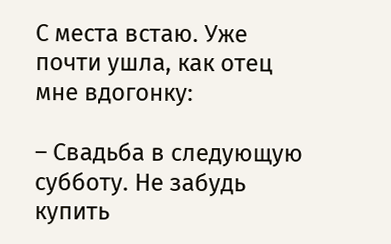С места встаю. Уже почти ушла, как отец мне вдогонку:

– Свадьба в следующую субботу. Не забудь купить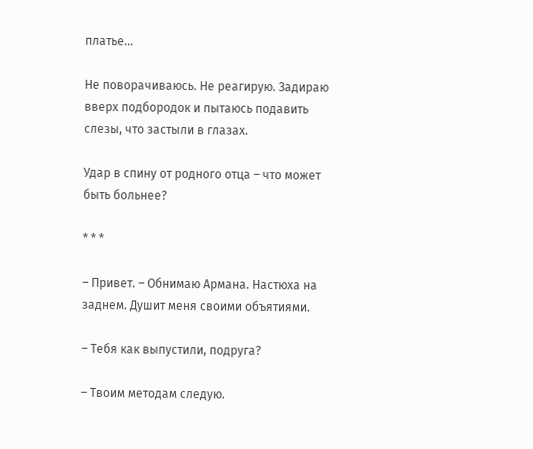платье…

Не поворачиваюсь. Не реагирую. Задираю вверх подбородок и пытаюсь подавить слезы, что застыли в глазах.

Удар в спину от родного отца – что может быть больнее?

* * *

– Привет. – Обнимаю Армана. Настюха на заднем. Душит меня своими объятиями.

– Тебя как выпустили, подруга?

– Твоим методам следую.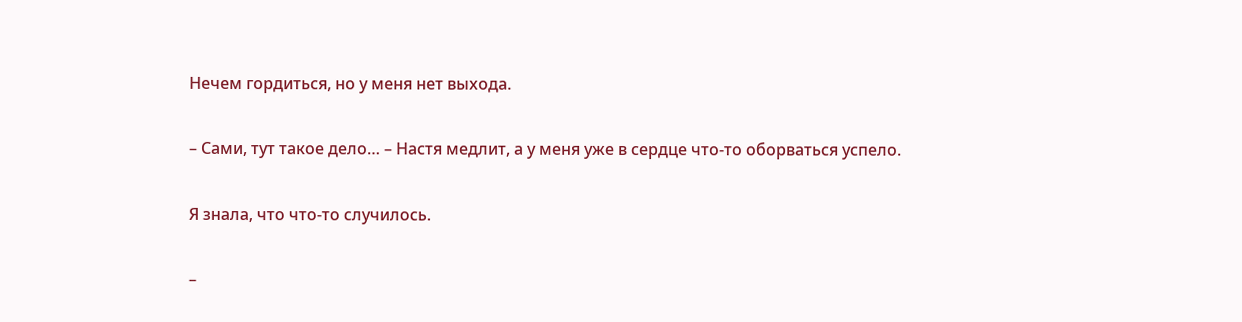Нечем гордиться, но у меня нет выхода.

– Сами, тут такое дело… – Настя медлит, а у меня уже в сердце что-то оборваться успело.

Я знала, что что-то случилось.

–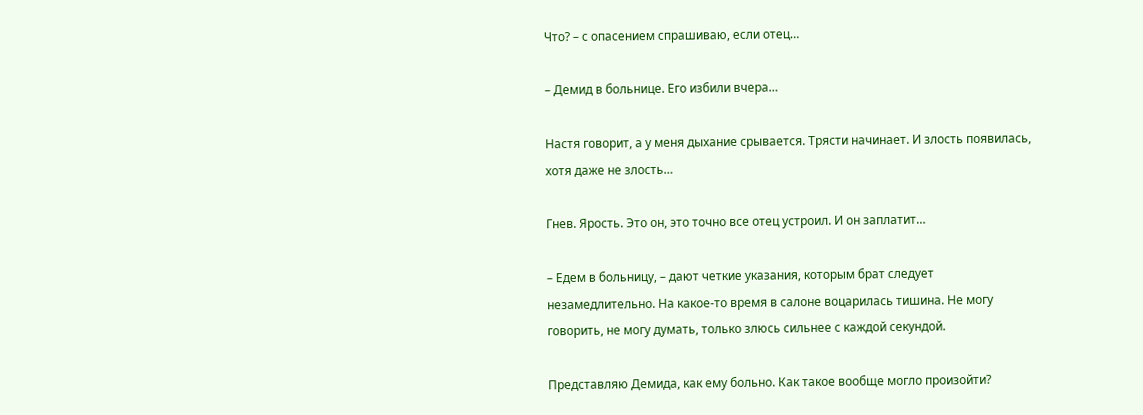Что? – с опасением спрашиваю, если отец…

– Демид в больнице. Его избили вчера…

Настя говорит, а у меня дыхание срывается. Трясти начинает. И злость появилась, хотя даже не злость…

Гнев. Ярость. Это он, это точно все отец устроил. И он заплатит…

– Едем в больницу, – дают четкие указания, которым брат следует незамедлительно. На какое-то время в салоне воцарилась тишина. Не могу говорить, не могу думать, только злюсь сильнее с каждой секундой.

Представляю Демида, как ему больно. Как такое вообще могло произойти?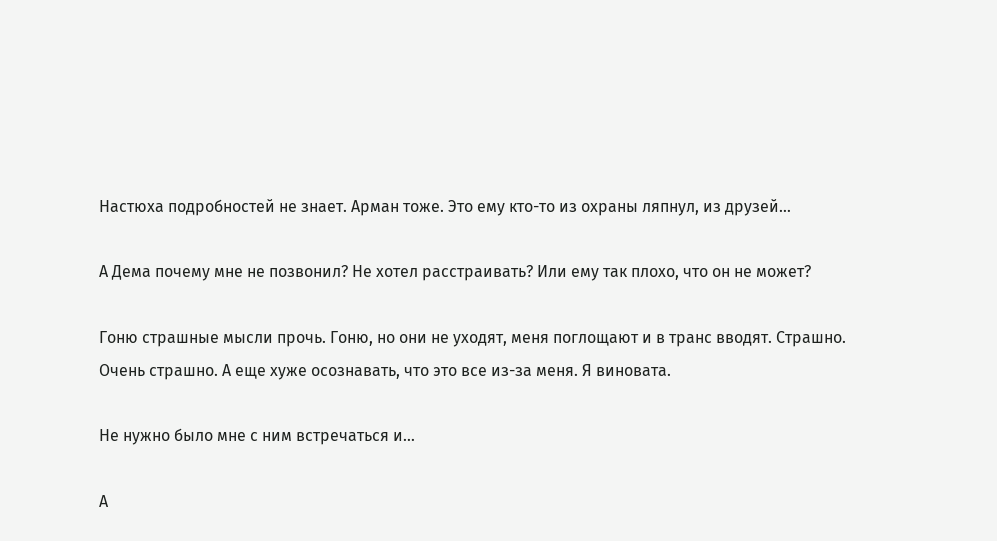Настюха подробностей не знает. Арман тоже. Это ему кто-то из охраны ляпнул, из друзей…

А Дема почему мне не позвонил? Не хотел расстраивать? Или ему так плохо, что он не может?

Гоню страшные мысли прочь. Гоню, но они не уходят, меня поглощают и в транс вводят. Страшно. Очень страшно. А еще хуже осознавать, что это все из-за меня. Я виновата.

Не нужно было мне с ним встречаться и…

А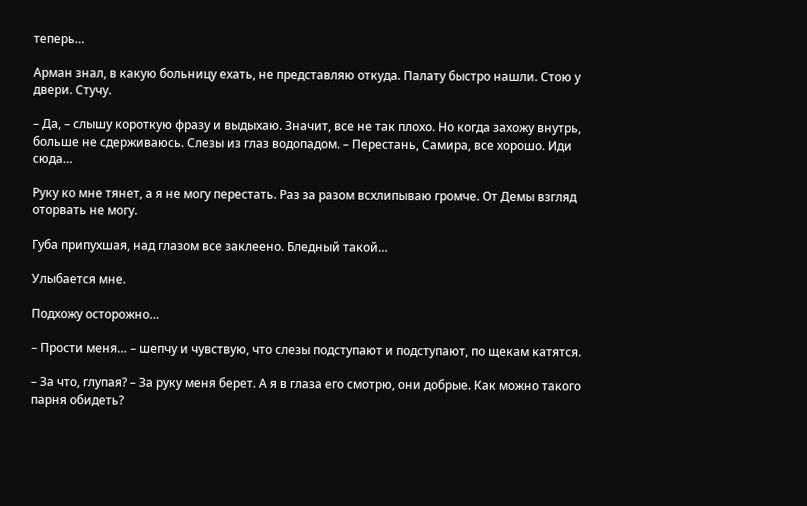теперь…

Арман знал, в какую больницу ехать, не представляю откуда. Палату быстро нашли. Стою у двери. Стучу.

– Да, – слышу короткую фразу и выдыхаю. Значит, все не так плохо. Но когда захожу внутрь, больше не сдерживаюсь. Слезы из глаз водопадом. – Перестань, Самира, все хорошо. Иди сюда…

Руку ко мне тянет, а я не могу перестать. Раз за разом всхлипываю громче. От Демы взгляд оторвать не могу.

Губа припухшая, над глазом все заклеено. Бледный такой…

Улыбается мне.

Подхожу осторожно…

– Прости меня… – шепчу и чувствую, что слезы подступают и подступают, по щекам катятся.

– За что, глупая? – За руку меня берет. А я в глаза его смотрю, они добрые. Как можно такого парня обидеть?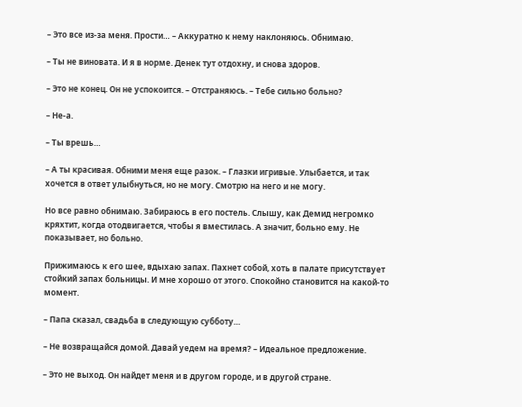– Это все из-за меня. Прости… – Аккуратно к нему наклоняюсь. Обнимаю.

– Ты не виновата. И я в норме. Денек тут отдохну, и снова здоров.

– Это не конец. Он не успокоится. – Отстраняюсь. – Тебе сильно больно?

– Не-а.

– Ты врешь…

– А ты красивая. Обними меня еще разок. – Глазки игривые. Улыбается, и так хочется в ответ улыбнуться, но не могу. Смотрю на него и не могу.

Но все равно обнимаю. Забираюсь в его постель. Слышу, как Демид негромко кряхтит, когда отодвигается, чтобы я вместилась. А значит, больно ему. Не показывает, но больно.

Прижимаюсь к его шее, вдыхаю запах. Пахнет собой, хоть в палате присутствует стойкий запах больницы. И мне хорошо от этого. Спокойно становится на какой-то момент.

– Папа сказал, свадьба в следующую субботу…

– Не возвращайся домой. Давай уедем на время? – Идеальное предложение.

– Это не выход. Он найдет меня и в другом городе, и в другой стране.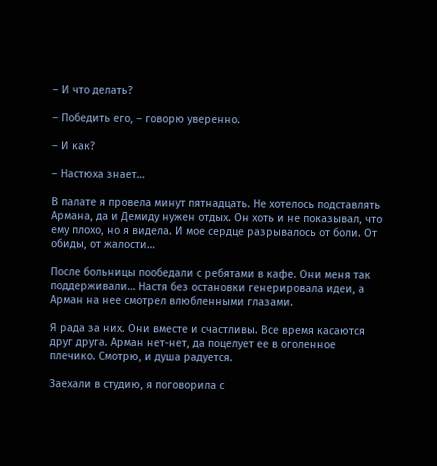– И что делать?

– Победить его, – говорю уверенно.

– И как?

– Настюха знает…

В палате я провела минут пятнадцать. Не хотелось подставлять Армана, да и Демиду нужен отдых. Он хоть и не показывал, что ему плохо, но я видела. И мое сердце разрывалось от боли. От обиды, от жалости…

После больницы пообедали с ребятами в кафе. Они меня так поддерживали… Настя без остановки генерировала идеи, а Арман на нее смотрел влюбленными глазами.

Я рада за них. Они вместе и счастливы. Все время касаются друг друга. Арман нет-нет, да поцелует ее в оголенное плечико. Смотрю, и душа радуется.

Заехали в студию, я поговорила с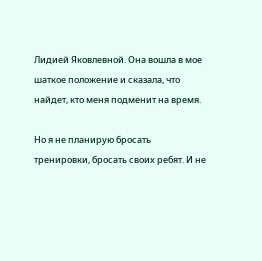Лидией Яковлевной. Она вошла в мое шаткое положение и сказала, что найдет, кто меня подменит на время.

Но я не планирую бросать тренировки, бросать своих ребят. И не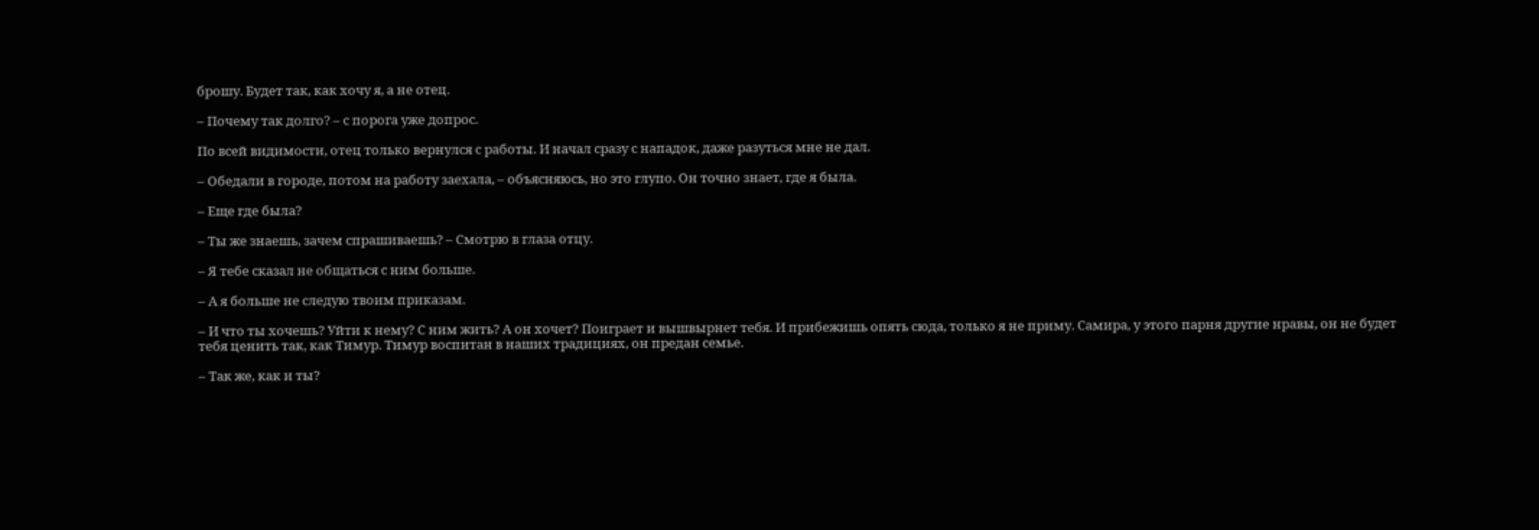брошу. Будет так, как хочу я, а не отец.

– Почему так долго? – с порога уже допрос.

По всей видимости, отец только вернулся с работы. И начал сразу с нападок, даже разуться мне не дал.

– Обедали в городе, потом на работу заехала, – объясняюсь, но это глупо. Он точно знает, где я была.

– Еще где была?

– Ты же знаешь, зачем спрашиваешь? – Смотрю в глаза отцу.

– Я тебе сказал не общаться с ним больше.

– А я больше не следую твоим приказам.

– И что ты хочешь? Уйти к нему? С ним жить? А он хочет? Поиграет и вышвырнет тебя. И прибежишь опять сюда, только я не приму. Самира, у этого парня другие нравы, он не будет тебя ценить так, как Тимур. Тимур воспитан в наших традициях, он предан семье.

– Так же, как и ты?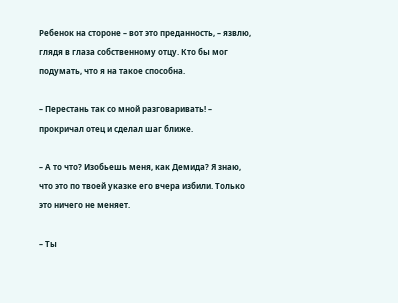Ребенок на стороне – вот это преданность, – язвлю, глядя в глаза собственному отцу. Кто бы мог подумать, что я на такое способна.

– Перестань так со мной разговаривать! – прокричал отец и сделал шаг ближе.

– А то что? Изобьешь меня, как Демида? Я знаю, что это по твоей указке его вчера избили. Только это ничего не меняет.

– Ты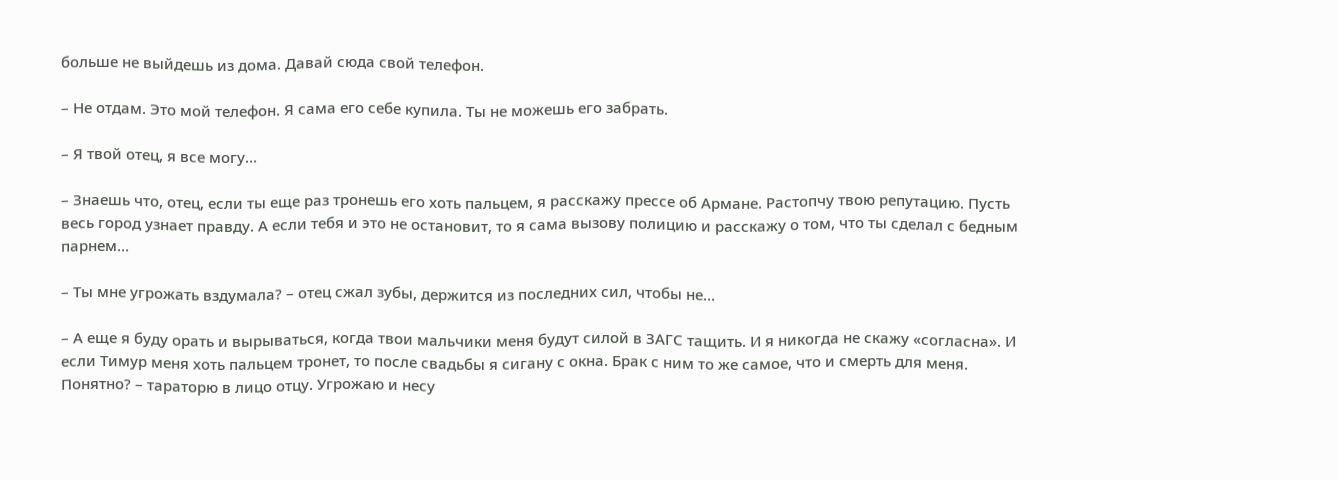больше не выйдешь из дома. Давай сюда свой телефон.

– Не отдам. Это мой телефон. Я сама его себе купила. Ты не можешь его забрать.

– Я твой отец, я все могу…

– Знаешь что, отец, если ты еще раз тронешь его хоть пальцем, я расскажу прессе об Армане. Растопчу твою репутацию. Пусть весь город узнает правду. А если тебя и это не остановит, то я сама вызову полицию и расскажу о том, что ты сделал с бедным парнем…

– Ты мне угрожать вздумала? – отец сжал зубы, держится из последних сил, чтобы не…

– А еще я буду орать и вырываться, когда твои мальчики меня будут силой в ЗАГС тащить. И я никогда не скажу «согласна». И если Тимур меня хоть пальцем тронет, то после свадьбы я сигану с окна. Брак с ним то же самое, что и смерть для меня. Понятно? – тараторю в лицо отцу. Угрожаю и несу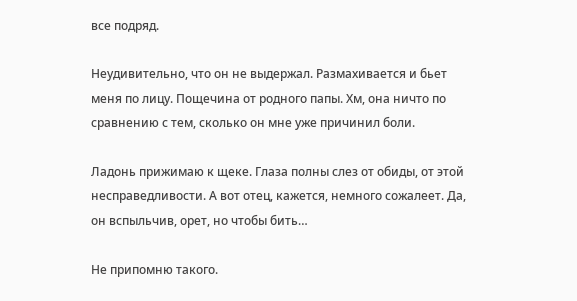все подряд.

Неудивительно, что он не выдержал. Размахивается и бьет меня по лицу. Пощечина от родного папы. Хм, она ничто по сравнению с тем, сколько он мне уже причинил боли.

Ладонь прижимаю к щеке. Глаза полны слез от обиды, от этой несправедливости. А вот отец, кажется, немного сожалеет. Да, он вспыльчив, орет, но чтобы бить…

Не припомню такого.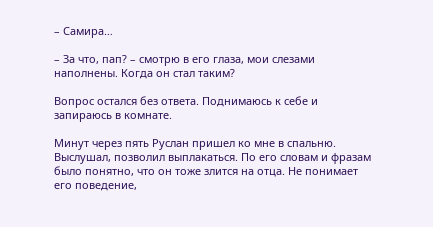– Самира…

– За что, пап? – смотрю в его глаза, мои слезами наполнены. Когда он стал таким?

Вопрос остался без ответа. Поднимаюсь к себе и запираюсь в комнате.

Минут через пять Руслан пришел ко мне в спальню. Выслушал, позволил выплакаться. По его словам и фразам было понятно, что он тоже злится на отца. Не понимает его поведение,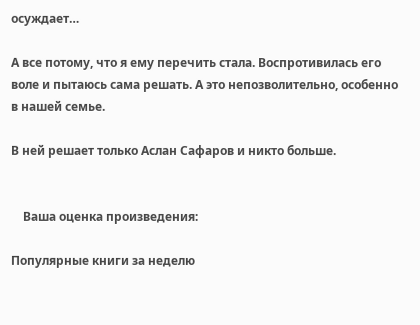осуждает…

А все потому, что я ему перечить стала. Воспротивилась его воле и пытаюсь сама решать. А это непозволительно, особенно в нашей семье.

В ней решает только Аслан Сафаров и никто больше.


    Ваша оценка произведения:

Популярные книги за неделю